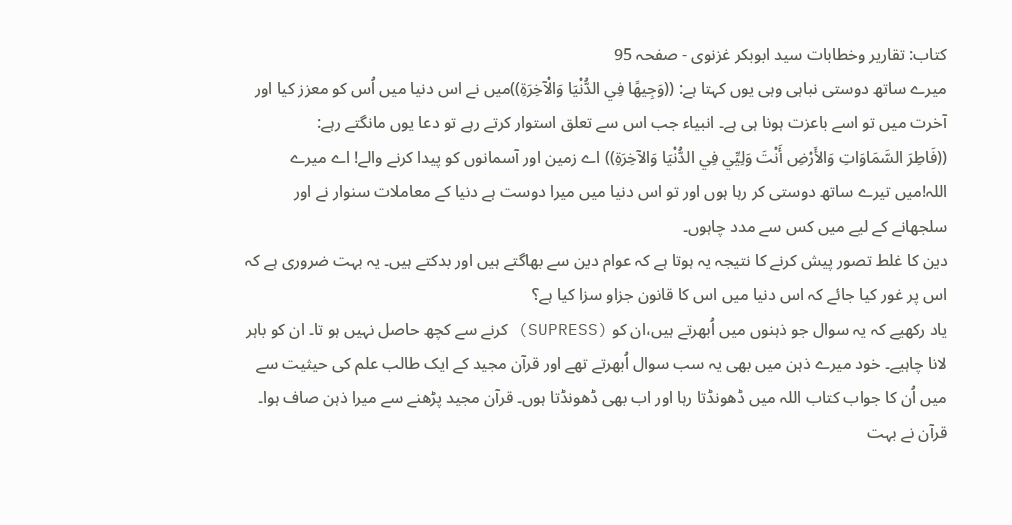کتاب: تقاریر وخطابات سید ابوبکر غزنوی - صفحہ 95
میرے ساتھ دوستی نباہی وہی یوں کہتا ہے: ((وَجِيهًا فِي الدُّنْيَا وَالْآخِرَةِ))میں نے اس دنیا میں اُس کو معزز کیا اور آخرت میں تو اسے باعزت ہونا ہی ہے۔ انبیاء جب اس سے تعلق استوار کرتے رہے تو دعا یوں مانگتے رہے:
((فَاطِرَ السَّمَاوَاتِ وَالأَرْضِ أَنْتَ وَلِيِّي فِي الدُّنْيَا وَالآخِرَةِ)) اے زمین اور آسمانوں کو پیدا کرنے والے! اے میرے اللہ!میں تیرے ساتھ دوستی کر رہا ہوں اور تو اس دنیا میں میرا دوست ہے دنیا کے معاملات سنوار نے اور سلجھانے کے لیے میں کس سے مدد چاہوں۔
دین کا غلط تصور پیش کرنے کا نتیجہ یہ ہوتا ہے کہ عوام دین سے بھاگتے ہیں اور بدکتے ہیں۔ یہ بہت ضروری ہے کہ اس پر غور کیا جائے کہ اس دنیا میں اس کا قانون جزاو سزا کیا ہے؟
یاد رکھیے کہ یہ سوال جو ذہنوں میں اُبھرتے ہیں،ان کو (SUPRESS) کرنے سے کچھ حاصل نہیں ہو تا۔ ان کو باہر لانا چاہیے۔ خود میرے ذہن میں بھی یہ سب سوال اُبھرتے تھے اور قرآن مجید کے ایک طالب علم کی حیثیت سے میں اُن کا جواب کتاب اللہ میں ڈھونڈتا رہا اور اب بھی ڈھونڈتا ہوں۔ قرآن مجید پڑھنے سے میرا ذہن صاف ہوا۔ قرآن نے بہت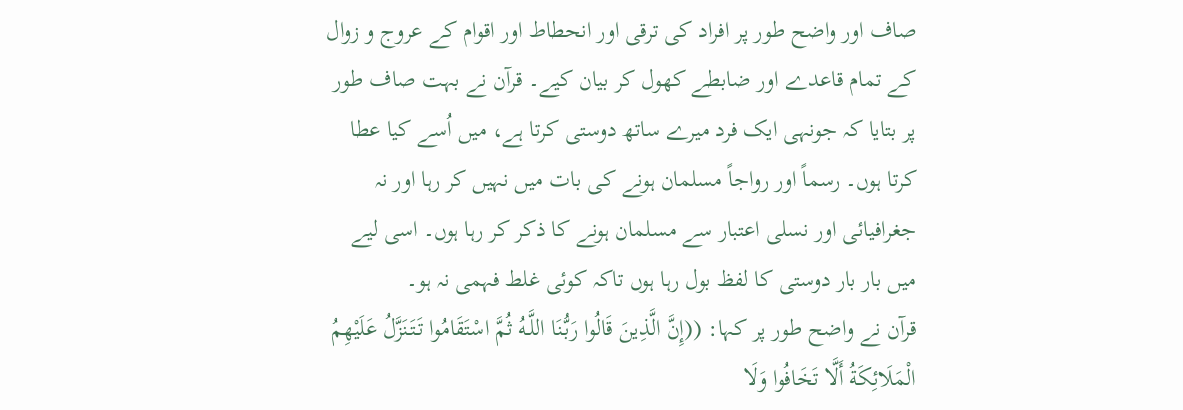صاف اور واضح طور پر افراد کی ترقی اور انحطاط اور اقوام کے عروج و زوال کے تمام قاعدے اور ضابطے کھول کر بیان کیے۔ قرآن نے بہت صاف طور پر بتایا کہ جونہی ایک فرد میرے ساتھ دوستی کرتا ہے، میں اُسے کیا عطا کرتا ہوں۔ رسماً اور رواجاً مسلمان ہونے کی بات میں نہیں کر رہا اور نہ جغرافیائی اور نسلی اعتبار سے مسلمان ہونے کا ذکر کر رہا ہوں۔ اسی لیے میں بار بار دوستی کا لفظ بول رہا ہوں تاکہ کوئی غلط فہمی نہ ہو۔
قرآن نے واضح طور پر کہا: ((إِنَّ الَّذِينَ قَالُوا رَبُّنَا اللَّـهُ ثُمَّ اسْتَقَامُوا تَتَنَزَّلُ عَلَيْهِمُ الْمَلَائِكَةُ أَلَّا تَخَافُوا وَلَا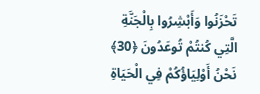تَحْزَنُوا وَأَبْشِرُوا بِالْجَنَّةِ الَّتِي كُنتُمْ تُوعَدُونَ ﴿30﴾ نَحْنُ أَوْلِيَاؤُكُمْ فِي الْحَيَاةِ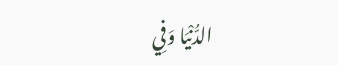الدُّنْيَا وَفِي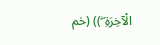الْآخِرَةِ ۖ)) (حٰم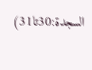السجدة:30تا31)